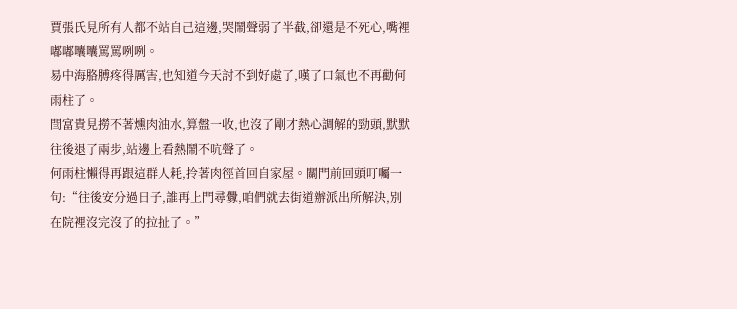賈張氏見所有人都不站自己這邊,哭鬧聲弱了半截,卻還是不死心,嘴裡嘟嘟囔囔罵罵咧咧。
易中海胳膊疼得厲害,也知道今天討不到好處了,嘆了口氣也不再勸何雨柱了。
閆富貴見撈不著燻肉油水,算盤一收,也沒了剛才熱心調解的勁頭,默默往後退了兩步,站邊上看熱鬧不吭聲了。
何雨柱懶得再跟這群人耗,拎著肉徑首回自家屋。關門前回頭叮囑一句:“往後安分過日子,誰再上門尋釁,咱們就去街道辦派出所解決,別在院裡沒完沒了的拉扯了。”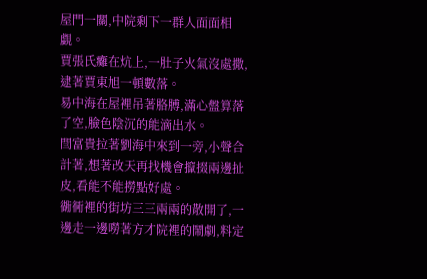屋門一關,中院剩下一群人面面相覷。
賈張氏癱在炕上,一肚子火氣沒處撒,逮著賈東旭一頓數落。
易中海在屋裡吊著胳膊,滿心盤算落了空,臉色陰沉的能滴出水。
閆富貴拉著劉海中來到一旁,小聲合計著,想著改天再找機會攛掇兩邊扯皮,看能不能撈點好處。
衚衕裡的街坊三三兩兩的散開了,一邊走一邊嘮著方才院裡的鬧劇,料定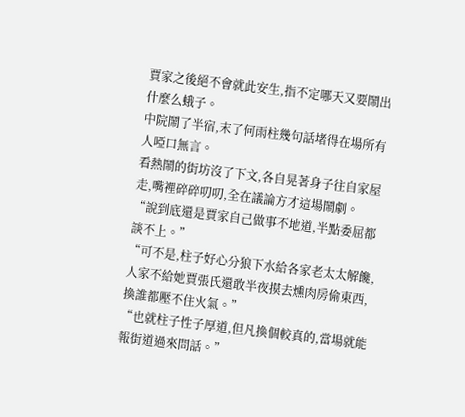賈家之後絕不會就此安生,指不定哪天又要鬧出什麼么蛾子。
中院鬧了半宿,末了何雨柱幾句話堵得在場所有人啞口無言。
看熱鬧的街坊沒了下文,各自晃著身子往自家屋走,嘴裡碎碎叨叨,全在議論方才這場鬧劇。
“說到底還是賈家自己做事不地道,半點委屈都談不上。”
“可不是,柱子好心分狼下水給各家老太太解饞,人家不給她賈張氏還敢半夜摸去燻肉房偷東西,換誰都壓不住火氣。”
“也就柱子性子厚道,但凡換個較真的,當場就能報街道過來問話。”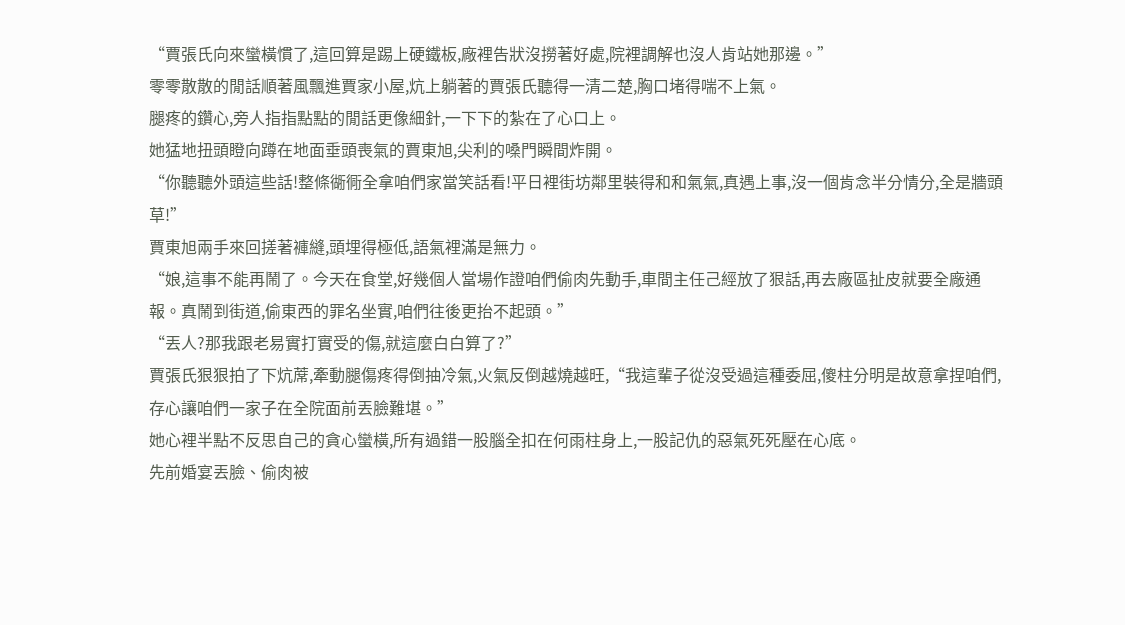“賈張氏向來蠻橫慣了,這回算是踢上硬鐵板,廠裡告狀沒撈著好處,院裡調解也沒人肯站她那邊。”
零零散散的閒話順著風飄進賈家小屋,炕上躺著的賈張氏聽得一清二楚,胸口堵得喘不上氣。
腿疼的鑽心,旁人指指點點的閒話更像細針,一下下的紮在了心口上。
她猛地扭頭瞪向蹲在地面垂頭喪氣的賈東旭,尖利的嗓門瞬間炸開。
“你聽聽外頭這些話!整條衚衕全拿咱們家當笑話看!平日裡街坊鄰里裝得和和氣氣,真遇上事,沒一個肯念半分情分,全是牆頭草!”
賈東旭兩手來回搓著褲縫,頭埋得極低,語氣裡滿是無力。
“娘,這事不能再鬧了。今天在食堂,好幾個人當場作證咱們偷肉先動手,車間主任己經放了狠話,再去廠區扯皮就要全廠通報。真鬧到街道,偷東西的罪名坐實,咱們往後更抬不起頭。”
“丟人?那我跟老易實打實受的傷,就這麼白白算了?”
賈張氏狠狠拍了下炕蓆,牽動腿傷疼得倒抽冷氣,火氣反倒越燒越旺,“我這輩子從沒受過這種委屈,傻柱分明是故意拿捏咱們,存心讓咱們一家子在全院面前丟臉難堪。”
她心裡半點不反思自己的貪心蠻橫,所有過錯一股腦全扣在何雨柱身上,一股記仇的惡氣死死壓在心底。
先前婚宴丟臉、偷肉被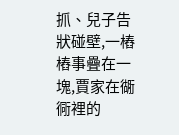抓、兒子告狀碰壁,一樁樁事疊在一塊,賈家在衚衕裡的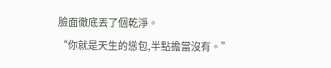臉面徹底丟了個乾淨。
“你就是天生的慫包,半點擔當沒有。”